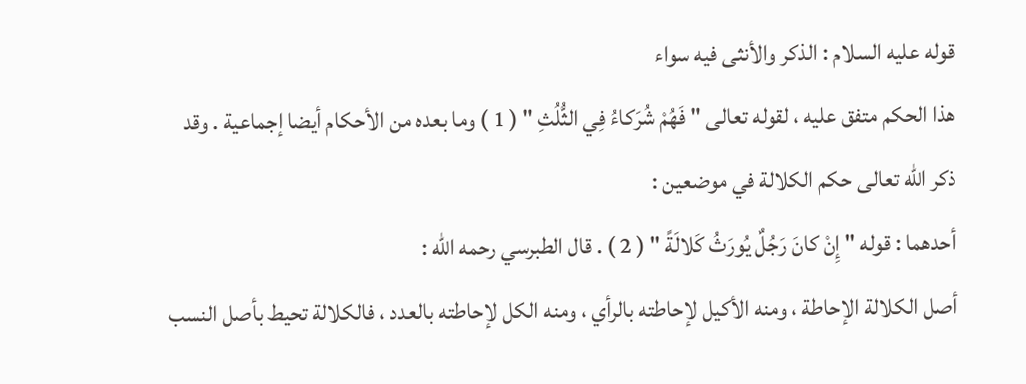قوله عليه السلام : الذكر والأنثى فيه سواء
هذا الحكم متفق عليه ، لقوله تعالى " فَهُمْ شُرَكاءُ فِي الثُّلُثِ " ( 1 ) وما بعده من الأحكام أيضا إجماعية . وقد ذكر الله تعالى حكم الكلالة في موضعين :
أحدهما : قوله " إِنْ كانَ رَجُلٌ يُورَثُ كَلالَةً " ( 2 ) . قال الطبرسي رحمه الله :
أصل الكلالة الإحاطة ، ومنه الأكيل لإحاطته بالرأي ، ومنه الكل لإحاطته بالعدد ، فالكلالة تحيط بأصل النسب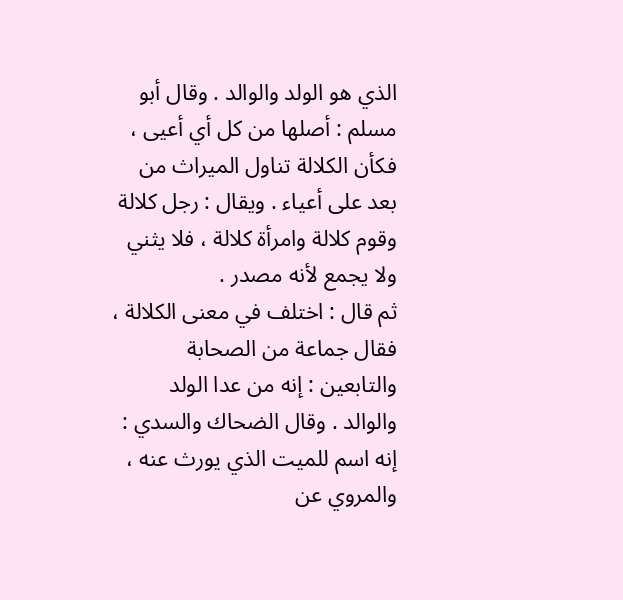الذي هو الولد والوالد . وقال أبو مسلم : أصلها من كل أي أعيى ، فكأن الكلالة تناول الميراث من بعد على أعياء . ويقال : رجل كلالة وقوم كلالة وامرأة كلالة ، فلا يثني ولا يجمع لأنه مصدر .
ثم قال : اختلف في معنى الكلالة ، فقال جماعة من الصحابة والتابعين : إنه من عدا الولد والوالد . وقال الضحاك والسدي : إنه اسم للميت الذي يورث عنه ، والمروي عن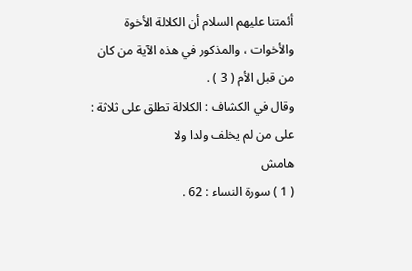أئمتنا عليهم السلام أن الكلالة الأخوة والأخوات ، والمذكور في هذه الآية من كان من قبل الأم ( 3 ) .
وقال في الكشاف : الكلالة تطلق على ثلاثة : على من لم يخلف ولدا ولا
هامش
( 1 ) سورة النساء : 62 .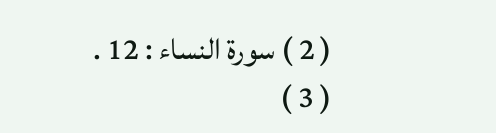( 2 ) سورة النساء : 12 .
( 3 )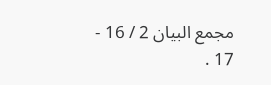مجمع البيان 2 / 16 - 17 .